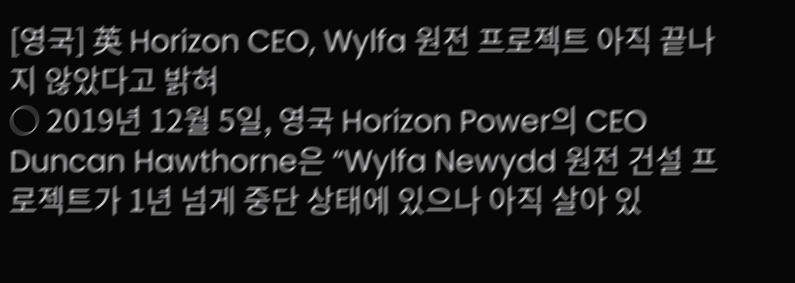[영국] 英 Horizon CEO, Wylfa 원전 프로젝트 아직 끝나지 않았다고 밝혀
○ 2019년 12월 5일, 영국 Horizon Power의 CEO Duncan Hawthorne은 “Wylfa Newydd 원전 건설 프로젝트가 1년 넘게 중단 상태에 있으나 아직 살아 있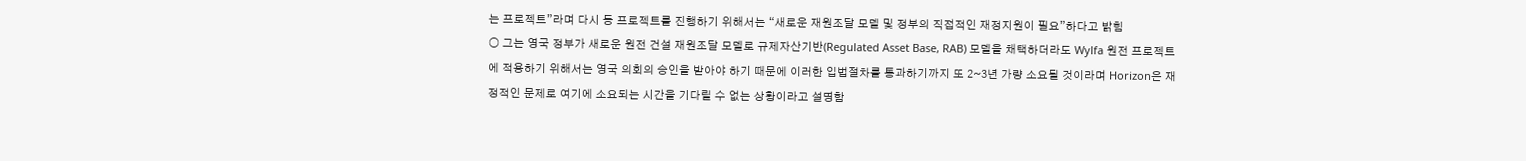는 프로젝트”라며 다시 동 프로젝트를 진행하기 위해서는 “새로운 재원조달 모델 및 정부의 직접적인 재정지원이 필요”하다고 밝힘
○ 그는 영국 정부가 새로운 원전 건설 재원조달 모델로 규제자산기반(Regulated Asset Base, RAB) 모델을 채택하더라도 Wylfa 원전 프로젝트에 적용하기 위해서는 영국 의회의 승인을 받아야 하기 때문에 이러한 입법절차를 통과하기까지 또 2~3년 가량 소요될 것이라며 Horizon은 재정적인 문제로 여기에 소요되는 시간을 기다릴 수 없는 상황이라고 설명함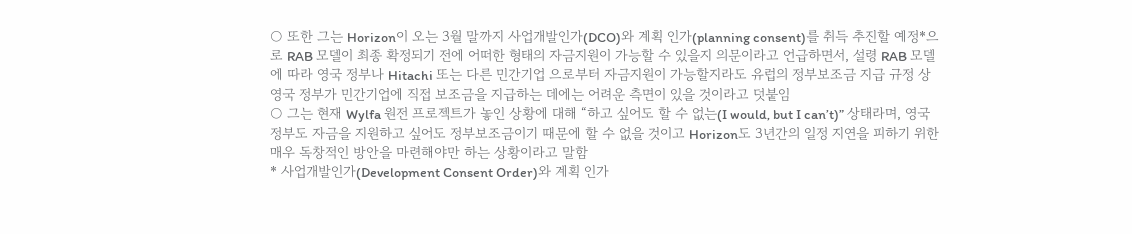○ 또한 그는 Horizon이 오는 3월 말까지 사업개발인가(DCO)와 계획 인가(planning consent)를 취득 추진할 예정*으로 RAB 모델이 최종 확정되기 전에 어떠한 형태의 자금지원이 가능할 수 있을지 의문이라고 언급하면서, 설령 RAB 모델에 따라 영국 정부나 Hitachi 또는 다른 민간기업 으로부터 자금지원이 가능할지라도 유럽의 정부보조금 지급 규정 상 영국 정부가 민간기업에 직접 보조금을 지급하는 데에는 어려운 측면이 있을 것이라고 덧붙임
○ 그는 현재 Wylfa 원전 프로젝트가 놓인 상황에 대해 “하고 싶어도 할 수 없는(I would, but I can’t)” 상태라며, 영국 정부도 자금을 지원하고 싶어도 정부보조금이기 때문에 할 수 없을 것이고 Horizon도 3년간의 일정 지연을 피하기 위한 매우 독창적인 방안을 마련해야만 하는 상황이라고 말함
* 사업개발인가(Development Consent Order)와 계획 인가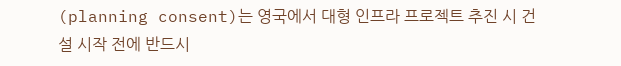(planning consent)는 영국에서 대형 인프라 프로젝트 추진 시 건설 시작 전에 반드시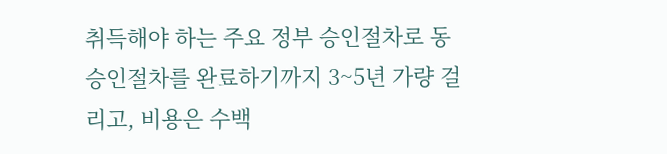취득해야 하는 주요 정부 승인절차로 동 승인절차를 완료하기까지 3~5년 가량 걸리고, 비용은 수백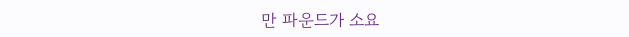만 파운드가 소요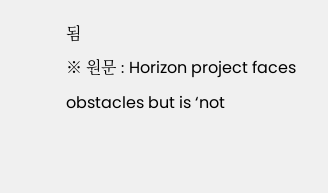됨
※ 원문 : Horizon project faces obstacles but is ‘not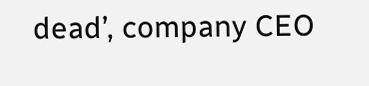dead’, company CEO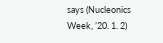says (Nucleonics Week, ’20. 1. 2)